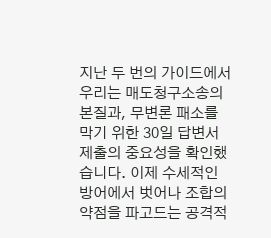지난 두 번의 가이드에서 우리는 매도청구소송의 본질과, 무변론 패소를 막기 위한 30일 답변서 제출의 중요성을 확인했습니다. 이제 수세적인 방어에서 벗어나 조합의 약점을 파고드는 공격적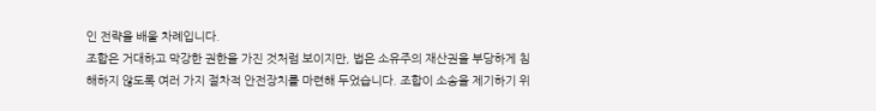인 전략을 배울 차례입니다.
조합은 거대하고 막강한 권한을 가진 것처럼 보이지만, 법은 소유주의 재산권을 부당하게 침해하지 않도록 여러 가지 절차적 안전장치를 마련해 두었습니다. 조합이 소송을 제기하기 위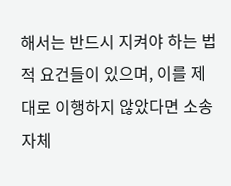해서는 반드시 지켜야 하는 법적 요건들이 있으며, 이를 제대로 이행하지 않았다면 소송 자체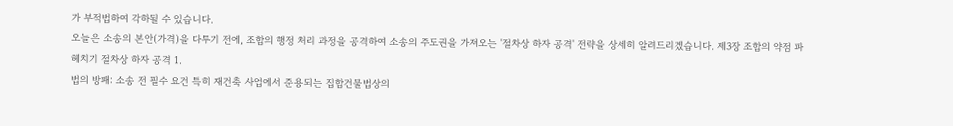가 부적법하여 각하될 수 있습니다.
오늘은 소송의 본안(가격)을 다투기 전에, 조합의 행정 처리 과정을 공격하여 소송의 주도권을 가져오는 '절차상 하자 공격' 전략을 상세히 알려드리겠습니다. 제3장 조합의 약점 파헤치기 절차상 하자 공격 1.
법의 방패: 소송 전 필수 요건 특히 재건축 사업에서 준용되는 집합건물법상의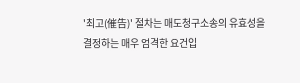'최고(催告)' 절차는 매도청구소송의 유효성을 결정하는 매우 엄격한 요건입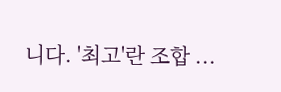니다. '최고'란 조합 ...